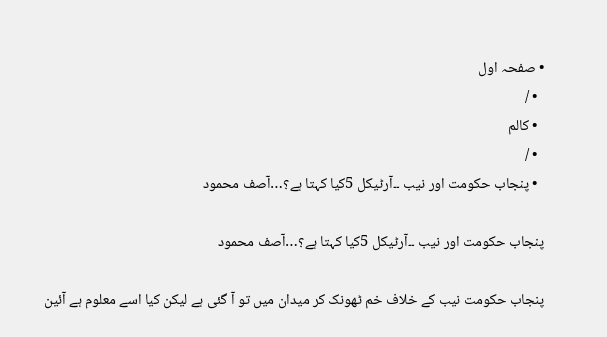• صفحہ اول
  • /
  • کالم
  • /
  • پنجاب حکومت اور نیب ۔۔آرٹیکل 5کیا کہتا ہے؟…آصف محمود

پنجاب حکومت اور نیب ۔۔آرٹیکل 5کیا کہتا ہے؟…آصف محمود

پنجاب حکومت نیب کے خلاف خم ٹھونک کر میدان میں تو آ گئی ہے لیکن کیا اسے معلوم ہے آئین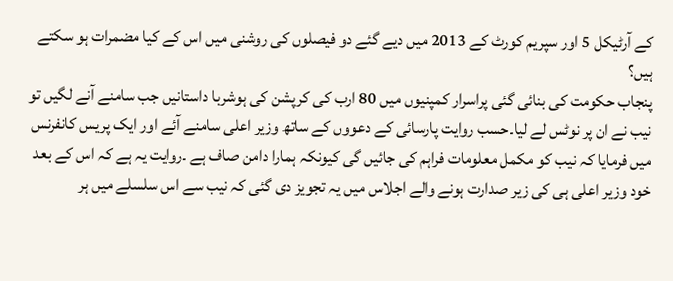کے آرٹیکل 5 اور سپریم کورٹ کے 2013 میں دیے گئے دو فیصلوں کی روشنی میں اس کے کیا مضمرات ہو سکتے ہیں؟
پنجاب حکومت کی بنائی گئی پراسرار کمپنیوں میں 80 ارب کی کرپشن کی ہوشربا داستانیں جب سامنے آنے لگیں تو نیب نے ان پر نوٹس لے لیا۔حسب روایت پارسائی کے دعووں کے ساتھ وزیر اعلی سامنے آئے اور ایک پریس کانفرنس میں فرمایا کہ نیب کو مکمل معلومات فراہم کی جائیں گی کیونکہ ہمارا دامن صاف ہے ۔روایت یہ ہے کہ اس کے بعد خود وزیر اعلی ہی کی زیر صدارت ہونے والے اجلاس میں یہ تجویز دی گئی کہ نیب سے اس سلسلے میں ہر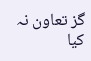گز تعاون نہ کیا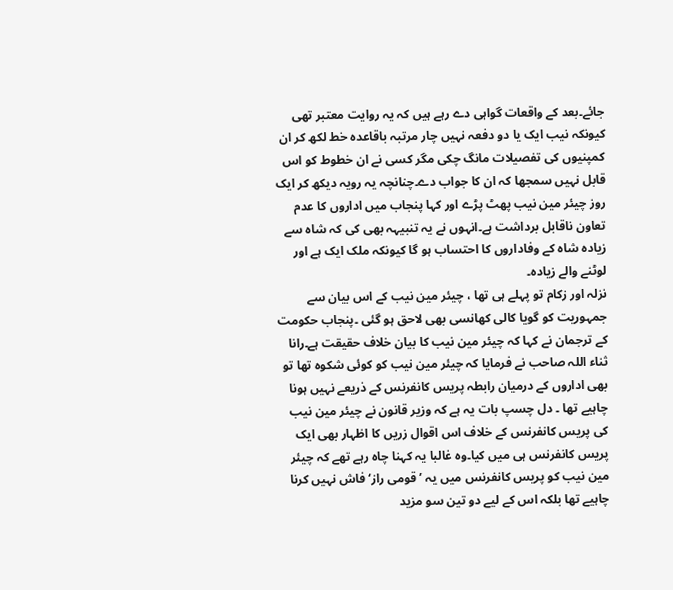جائے۔بعد کے واقعات گواہی دے رہے ہیں کہ یہ روایت معتبر تھی کیونکہ نیب ایک یا دو دفعہ نہیں چار مرتبہ باقاعدہ خط لکھ کر ان کمپنیوں کی تفصیلات مانگ چکی مگر کسی نے ان خطوط کو اس قابل نہیں سمجھا کہ ان کا جواب دے۔چنانچہ یہ رویہ دیکھ کر ایک روز چیئر مین نیب پھٹ پڑے اور کہا پنجاب میں اداروں کا عدم تعاون ناقابل برداشت ہے۔انہوں نے یہ تنبیہہ بھی کی کہ شاہ سے زیادہ شاہ کے وفاداروں کا احتساب ہو گا کیونکہ ملک ایک ہے اور لوٹنے والے زیادہ۔
نزلہ اور زکام تو پہلے ہی تھا ، چیئر مین نیب کے اس بیان سے جمہوریت کو گویا کالی کھانسی بھی لاحق ہو گئی ۔پنجاب حکومت کے ترجمان نے کہا کہ چیئر مین نیب کا بیان خلاف حقیقت ہے۔رانا ثناء اللہ صاحب نے فرمایا کہ چیئر مین نیب کو کوئی شکوہ تھا تو بھی اداروں کے درمیان رابطہ پریس کانفرنس کے ذریعے نہیں ہونا چاہیے تھا ۔ دل چسپ بات یہ ہے کہ وزیر قانون نے چیئر مین نیب کی پریس کانفرنس کے خلاف اس اقوال زریں کا اظہار بھی ایک پریس کانفرنس ہی میں کیا۔وہ غالبا یہ کہنا چاہ رہے تھے کہ چیئر مین نیب کو پریس کانفرنس میں یہ ’ قومی راز‘ فاش نہیں کرنا چاہیے تھا بلکہ اس کے لیے دو تین سو مزید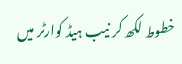خطوط لکھ کر نیب ہیڈ کوارٹر میں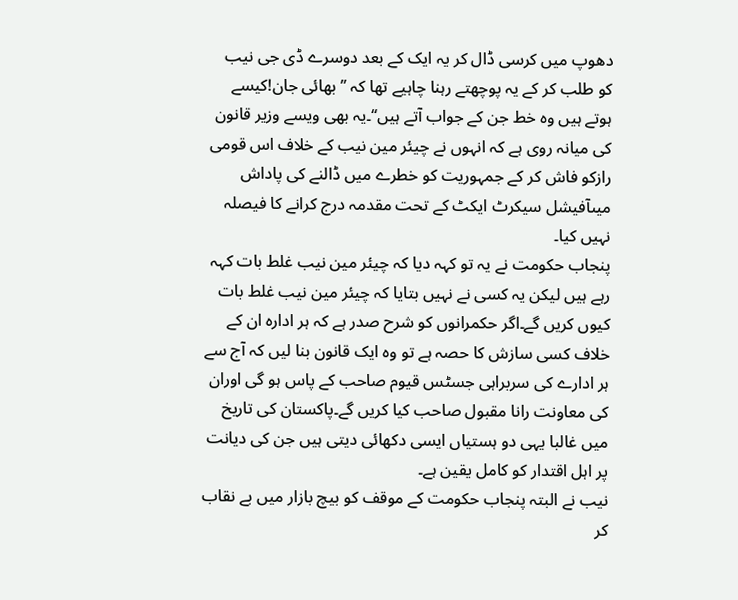دھوپ میں کرسی ڈال کر یہ ایک کے بعد دوسرے ڈی جی نیب کو طلب کر کے یہ پوچھتے رہنا چاہیے تھا کہ ’’ بھائی جان!کیسے ہوتے ہیں وہ خط جن کے جواب آتے ہیں‘‘۔یہ بھی ویسے وزیر قانون کی میانہ روی ہے کہ انہوں نے چیئر مین نیب کے خلاف اس قومی رازکو فاش کر کے جمہوریت کو خطرے میں ڈالنے کی پاداش میںآفیشل سیکرٹ ایکٹ کے تحت مقدمہ درج کرانے کا فیصلہ نہیں کیا۔
پنجاب حکومت نے یہ تو کہہ دیا کہ چیئر مین نیب غلط بات کہہ رہے ہیں لیکن یہ کسی نے نہیں بتایا کہ چیئر مین نیب غلط بات کیوں کریں گے۔اگر حکمرانوں کو شرح صدر ہے کہ ہر ادارہ ان کے خلاف کسی سازش کا حصہ ہے تو وہ ایک قانون بنا لیں کہ آج سے ہر ادارے کی سربراہی جسٹس قیوم صاحب کے پاس ہو گی اوران کی معاونت رانا مقبول صاحب کیا کریں گے۔پاکستان کی تاریخ میں غالبا یہی دو ہستیاں ایسی دکھائی دیتی ہیں جن کی دیانت پر اہل اقتدار کو کامل یقین ہے۔
نیب نے البتہ پنجاب حکومت کے موقف کو بیچ بازار میں بے نقاب کر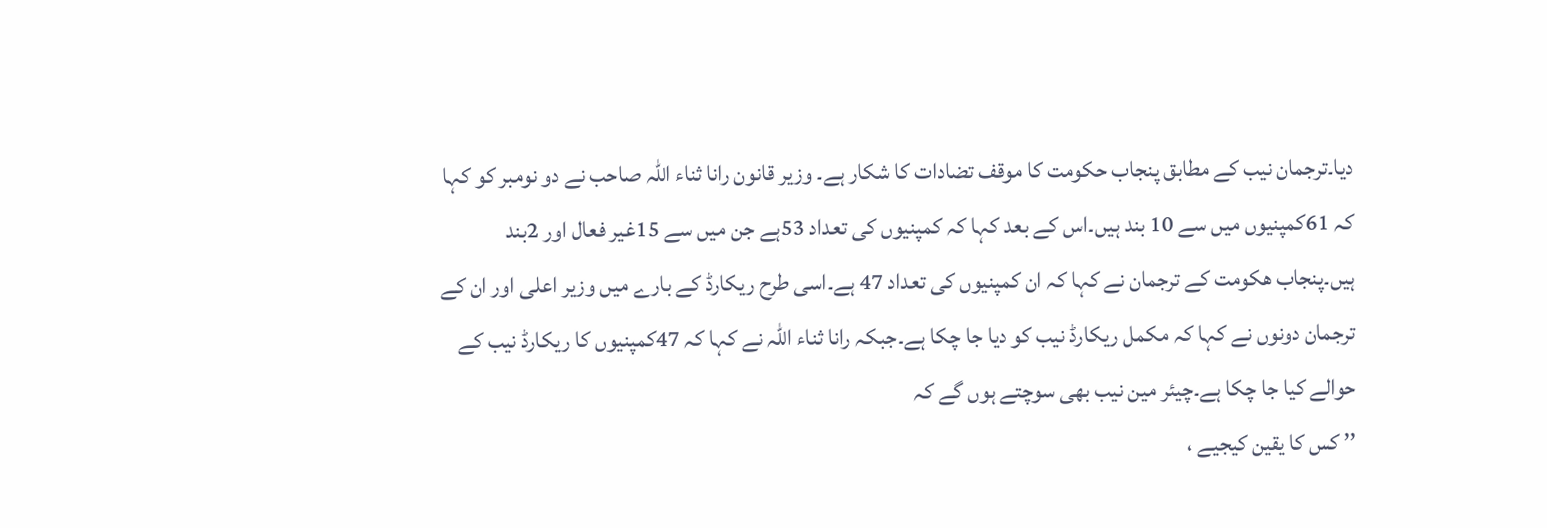دیا۔ترجمان نیب کے مطابق پنجاب حکومت کا موقف تضادات کا شکار ہے۔ وزیر قانون رانا ثناء اللہ صاحب نے دو نومبر کو کہا کہ 61کمپنیوں میں سے 10 بند ہیں۔اس کے بعد کہا کہ کمپنیوں کی تعداد 53ہے جن میں سے 15غیر فعال اور 2بند ہیں۔پنجاب ھکومت کے ترجمان نے کہا کہ ان کمپنیوں کی تعداد 47 ہے۔اسی طرح ریکارڈ کے بارے میں وزیر اعلی اور ان کے ترجمان دونوں نے کہا کہ مکمل ریکارڈ نیب کو دیا جا چکا ہے۔جبکہ رانا ثناء اللہ نے کہا کہ 47کمپنیوں کا ریکارڈ نیب کے حوالے کیا جا چکا ہے۔چیئر مین نیب بھی سوچتے ہوں گے کہ
’’ کس کا یقین کیجیے ،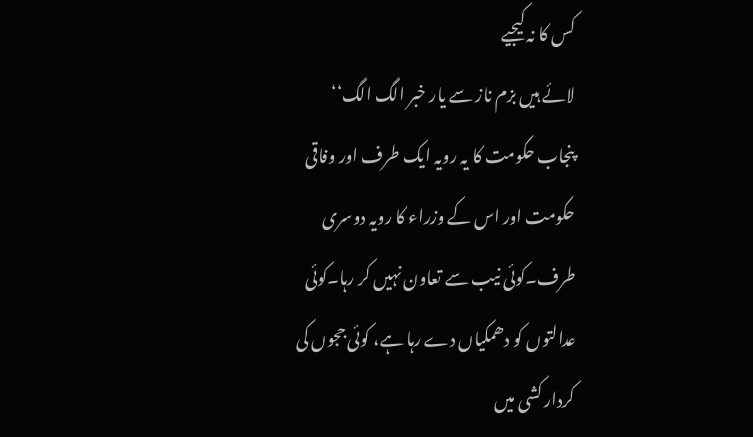کس کا نہ کیجیے
لائے ہیں بزم ناز سے یار خبر الگ الگ‘‘
پنجاب حکومت کا یہ رویہ ایک طرف اور وفاقی حکومت اور اس کے وزراء کا رویہ دوسری طرف۔کوئی نیب سے تعاون نہیں کر رہا۔کوئی عدالتوں کو دھمکیاں دے رہا ہے، کوئی ججوں کی کردار کشی میں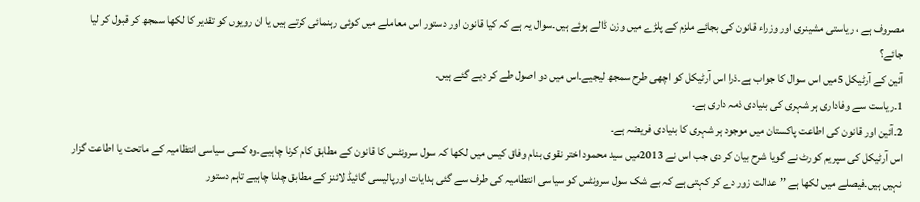مصروف ہے ، ریاستی مشینری اور وزراء قانون کی بجائے ملزم کے پلڑے میں وزن ڈالے ہوئے ہیں۔سوال یہ ہے کہ کیا قانون اور دستور اس معاملے میں کوئی رہنمائی کرتے ہیں یا ان رویوں کو تقدیر کا لکھا سمجھ کر قبول کر لیا جائے؟
آئین کے آرٹیکل 5میں اس سوال کا جواب ہے۔ذرا اس آرٹیکل کو اچھی طرح سمجھ لیجیے۔اس میں دو اصول طے کر دیے گئے ہیں۔
1۔ریاست سے وفاداری ہر شہری کی بنیادی ذمہ داری ہے۔
2۔آئین اور قانون کی اطاعت پاکستان میں موجود ہر شہری کا بنیادی فریضہ ہے۔
اس آرٹیکل کی سپریم کورٹ نے گویا شرح بیان کر دی جب اس نے 2013میں سید محمود اختر نقوی بنام وفاق کیس میں لکھا کہ سول سرونٹس کا قانون کے مطابق کام کرنا چاہیے۔وہ کسی سیاسی انتظامیہ کے ماتحت یا اطاعت گزار نہیں ہیں۔فیصلے میں لکھا ہے ’’عدالت زور دے کر کہتی ہے کہ بے شک سول سرونٹس کو سیاسی انتطامیہ کی طرف سے گئی ہدایات اورپالیسی گائیڈ لائنز کے مطابق چلنا چاہیے تاہم دستور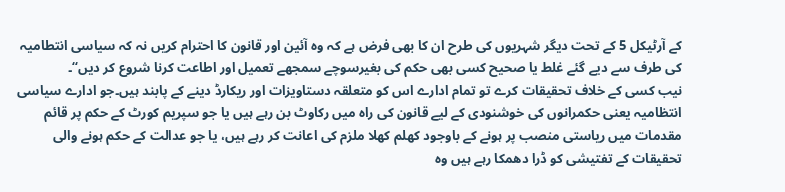کے آرٹیکل 5 کے تحت دیگر شہریوں کی طرح ان کا بھی فرض ہے کہ وہ آئین اور قانون کا احترام کریں نہ کہ سیاسی انتطامیہ کی طرف سے دیے گئے غلط یا صحیح کسی بھی حکم کی بغیرسوچے سمجھے تعمیل اور اطاعت کرنا شروع کر دیں‘‘۔
نیب کسی کے خلاف تحقیقات کرے تو تمام ادارے اس کو متعلقہ دستاویزات اور ریکارڈ دینے کے پابند ہیں۔جو ادارے سیاسی انتظامیہ یعنی حکمرانوں کی خوشنودی کے لیے قانون کی راہ میں رکاوٹ بن رہے ہیں یا جو سپریم کورٹ کے حکم پر قائم مقدمات میں ریاستی منصب پر ہونے کے باوجود کھلم کھلا ملزم کی اعانت کر رہے ہیں، یا جو عدالت کے حکم ہونے والی تحقیقات کے تفتیشی کو ڈرا دھمکا رہے ہیں وہ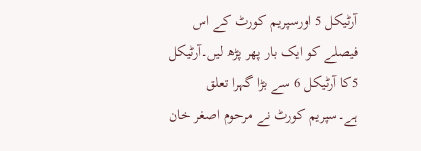آرٹیکل 5 اورسپریم کورٹ کے اس فیصلے کو ایک بار پھر پڑھ لیں۔آرٹیکل 5کا آرٹیکل 6 سے بڑا گہرا تعلق ہے۔سپریم کورٹ نے مرحوم اصغر خان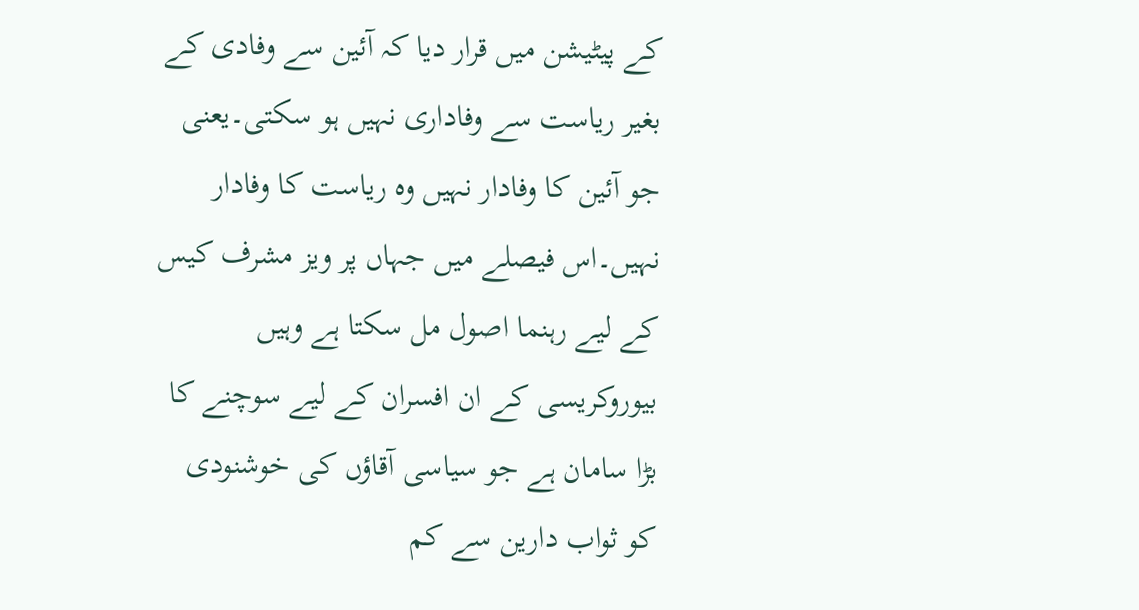کے پیٹیشن میں قرار دیا کہ آئین سے وفادی کے بغیر ریاست سے وفاداری نہیں ہو سکتی۔یعنی جو آئین کا وفادار نہیں وہ ریاست کا وفادار نہیں۔اس فیصلے میں جہاں پر ویز مشرف کیس کے لیے رہنما اصول مل سکتا ہے وہیں بیوروکریسی کے ان افسران کے لیے سوچنے کا بڑا سامان ہے جو سیاسی آقاؤں کی خوشنودی کو ثواب دارین سے کم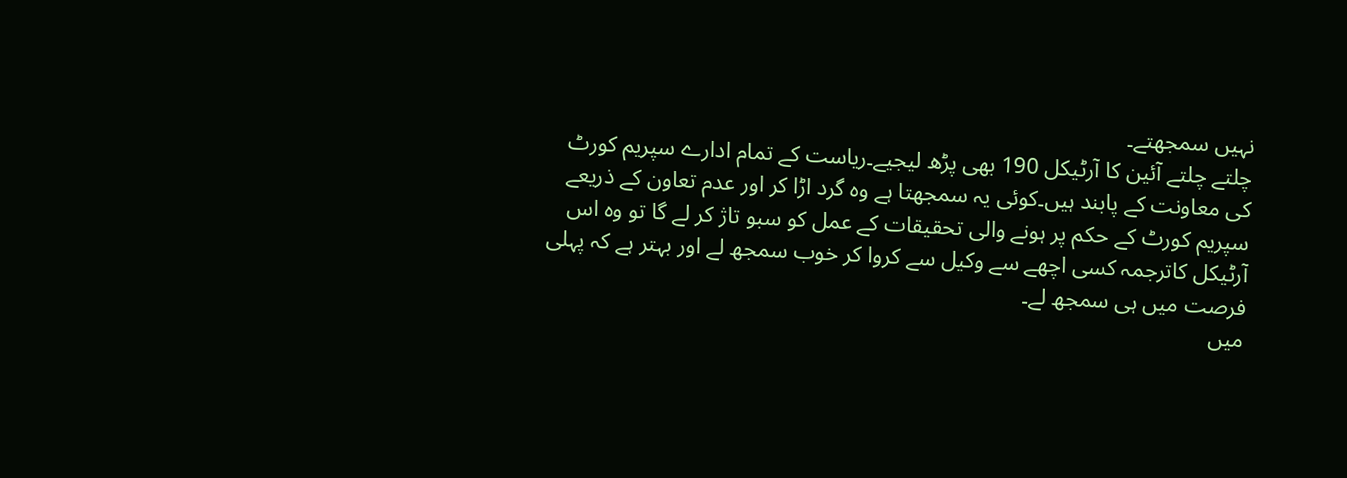نہیں سمجھتے۔
چلتے چلتے آئین کا آرٹیکل 190 بھی پڑھ لیجیے۔ریاست کے تمام ادارے سپریم کورٹ کی معاونت کے پابند ہیں۔کوئی یہ سمجھتا ہے وہ گرد اڑا کر اور عدم تعاون کے ذریعے سپریم کورٹ کے حکم پر ہونے والی تحقیقات کے عمل کو سبو تاژ کر لے گا تو وہ اس آرٹیکل کاترجمہ کسی اچھے سے وکیل سے کروا کر خوب سمجھ لے اور بہتر ہے کہ پہلی فرصت میں ہی سمجھ لے۔
میں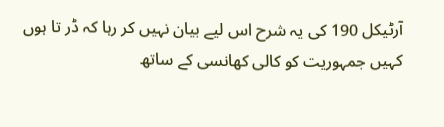آرٹیکل 190 کی یہ شرح اس لیے بیان نہیں کر رہا کہ ڈر تا ہوں کہیں جمہوریت کو کالی کھانسی کے ساتھ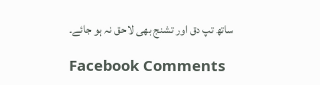ساتھ تپ دق اور تشنج بھی لاحق نہ ہو جائے۔

Facebook Comments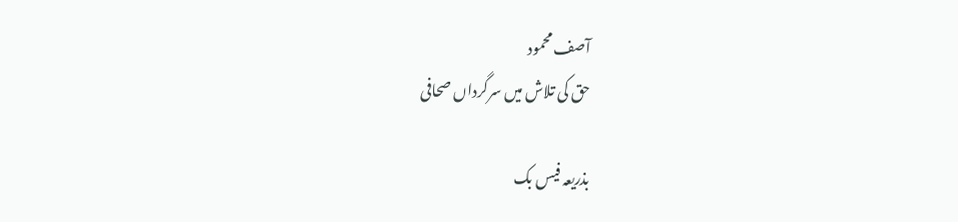آصف محمود
حق کی تلاش میں سرگرداں صحافی

بذریعہ فیس بک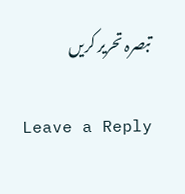تبصرہ تحریر کریں

Leave a Reply